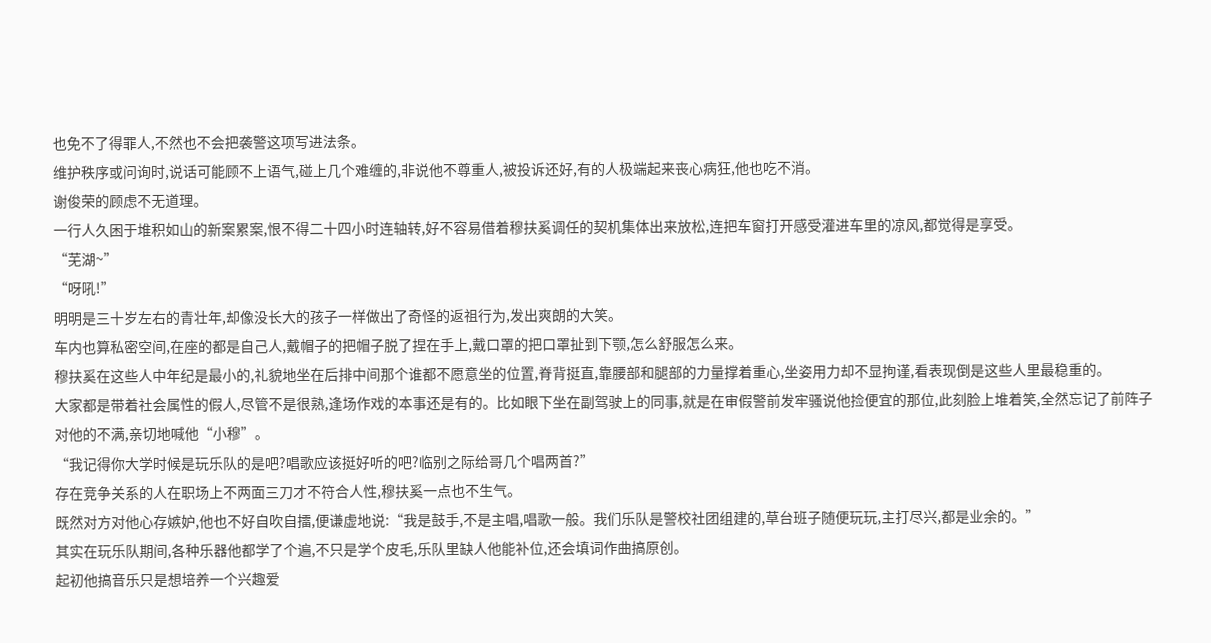也免不了得罪人,不然也不会把袭警这项写进法条。
维护秩序或问询时,说话可能顾不上语气,碰上几个难缠的,非说他不尊重人,被投诉还好,有的人极端起来丧心病狂,他也吃不消。
谢俊荣的顾虑不无道理。
一行人久困于堆积如山的新案累案,恨不得二十四小时连轴转,好不容易借着穆扶奚调任的契机集体出来放松,连把车窗打开感受灌进车里的凉风,都觉得是享受。
“芜湖~”
“呀吼!”
明明是三十岁左右的青壮年,却像没长大的孩子一样做出了奇怪的返祖行为,发出爽朗的大笑。
车内也算私密空间,在座的都是自己人,戴帽子的把帽子脱了捏在手上,戴口罩的把口罩扯到下颚,怎么舒服怎么来。
穆扶奚在这些人中年纪是最小的,礼貌地坐在后排中间那个谁都不愿意坐的位置,脊背挺直,靠腰部和腿部的力量撑着重心,坐姿用力却不显拘谨,看表现倒是这些人里最稳重的。
大家都是带着社会属性的假人,尽管不是很熟,逢场作戏的本事还是有的。比如眼下坐在副驾驶上的同事,就是在审假警前发牢骚说他捡便宜的那位,此刻脸上堆着笑,全然忘记了前阵子对他的不满,亲切地喊他“小穆”。
“我记得你大学时候是玩乐队的是吧?唱歌应该挺好听的吧?临别之际给哥几个唱两首?”
存在竞争关系的人在职场上不两面三刀才不符合人性,穆扶奚一点也不生气。
既然对方对他心存嫉妒,他也不好自吹自擂,便谦虚地说:“我是鼓手,不是主唱,唱歌一般。我们乐队是警校社团组建的,草台班子随便玩玩,主打尽兴,都是业余的。”
其实在玩乐队期间,各种乐器他都学了个遍,不只是学个皮毛,乐队里缺人他能补位,还会填词作曲搞原创。
起初他搞音乐只是想培养一个兴趣爱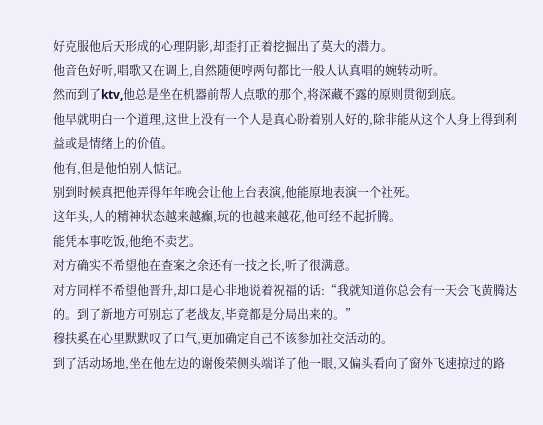好克服他后天形成的心理阴影,却歪打正着挖掘出了莫大的潜力。
他音色好听,唱歌又在调上,自然随便哼两句都比一般人认真唱的婉转动听。
然而到了ktv,他总是坐在机器前帮人点歌的那个,将深藏不露的原则贯彻到底。
他早就明白一个道理,这世上没有一个人是真心盼着别人好的,除非能从这个人身上得到利益或是情绪上的价值。
他有,但是他怕别人惦记。
别到时候真把他弄得年年晚会让他上台表演,他能原地表演一个社死。
这年头,人的精神状态越来越癫,玩的也越来越花,他可经不起折腾。
能凭本事吃饭,他绝不卖艺。
对方确实不希望他在查案之余还有一技之长,听了很满意。
对方同样不希望他晋升,却口是心非地说着祝福的话:“我就知道你总会有一天会飞黄腾达的。到了新地方可别忘了老战友,毕竟都是分局出来的。”
穆扶奚在心里默默叹了口气,更加确定自己不该参加社交活动的。
到了活动场地,坐在他左边的谢俊荣侧头端详了他一眼,又偏头看向了窗外飞速掠过的路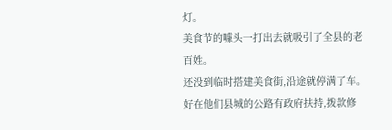灯。
美食节的噱头一打出去就吸引了全县的老百姓。
还没到临时搭建美食街,沿途就停满了车。
好在他们县城的公路有政府扶持,拨款修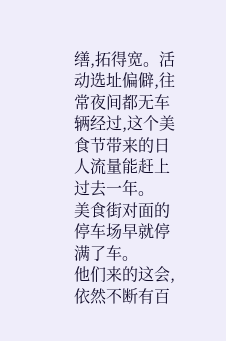缮,拓得宽。活动选址偏僻,往常夜间都无车辆经过,这个美食节带来的日人流量能赶上过去一年。
美食街对面的停车场早就停满了车。
他们来的这会,依然不断有百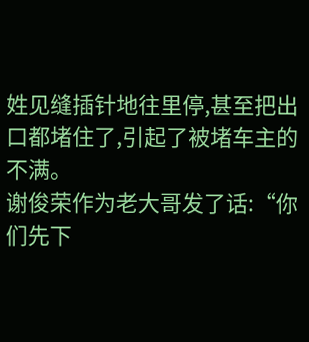姓见缝插针地往里停,甚至把出口都堵住了,引起了被堵车主的不满。
谢俊荣作为老大哥发了话:“你们先下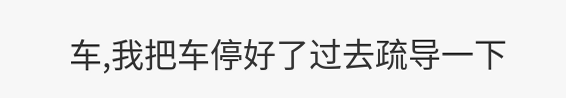车,我把车停好了过去疏导一下